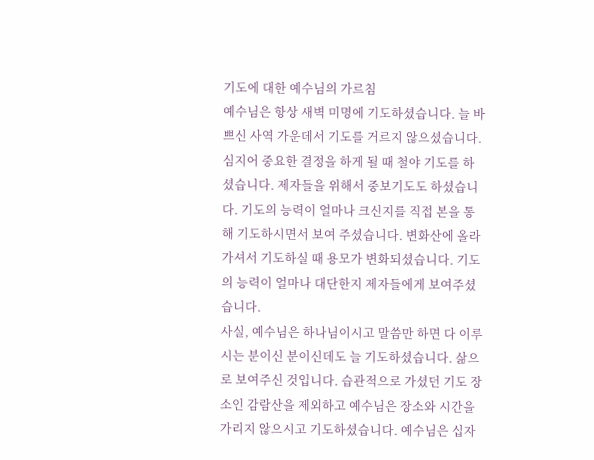기도에 대한 예수님의 가르침
예수님은 항상 새벽 미명에 기도하셨습니다. 늘 바쁘신 사역 가운데서 기도를 거르지 않으셨습니다. 심지어 중요한 결정을 하게 될 때 철야 기도를 하셨습니다. 제자들을 위해서 중보기도도 하셨습니다. 기도의 능력이 얼마나 크신지를 직접 본을 통해 기도하시면서 보여 주셨습니다. 변화산에 올라가셔서 기도하실 때 용모가 변화되셨습니다. 기도의 능력이 얼마나 대단한지 제자들에게 보여주셨습니다.
사실, 예수님은 하나님이시고 말씀만 하면 다 이루시는 분이신 분이신데도 늘 기도하셨습니다. 삶으로 보여주신 것입니다. 습관적으로 가셨던 기도 장소인 감람산을 제외하고 예수님은 장소와 시간을 가리지 않으시고 기도하셨습니다. 예수님은 십자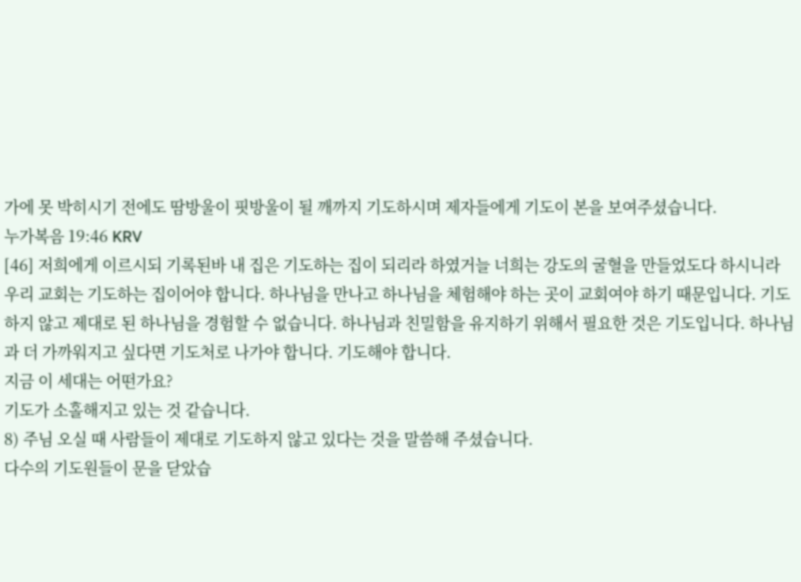가에 못 박히시기 전에도 땀방울이 핏방울이 될 깨까지 기도하시며 제자들에게 기도이 본을 보여주셨습니다.
누가복음 19:46 KRV
[46] 저희에게 이르시되 기록된바 내 집은 기도하는 집이 되리라 하였거늘 너희는 강도의 굴혈을 만들었도다 하시니라
우리 교회는 기도하는 집이어야 합니다. 하나님을 만나고 하나님을 체험해야 하는 곳이 교회여야 하기 때문입니다. 기도하지 않고 제대로 된 하나님을 경험할 수 없습니다. 하나님과 친밀함을 유지하기 위해서 필요한 것은 기도입니다. 하나님과 더 가까워지고 싶다면 기도처로 나가야 합니다. 기도해야 합니다.
지금 이 세대는 어떤가요?
기도가 소홀해지고 있는 것 같습니다.
8) 주님 오실 때 사람들이 제대로 기도하지 않고 있다는 것을 말씀해 주셨습니다.
다수의 기도원들이 문을 닫았습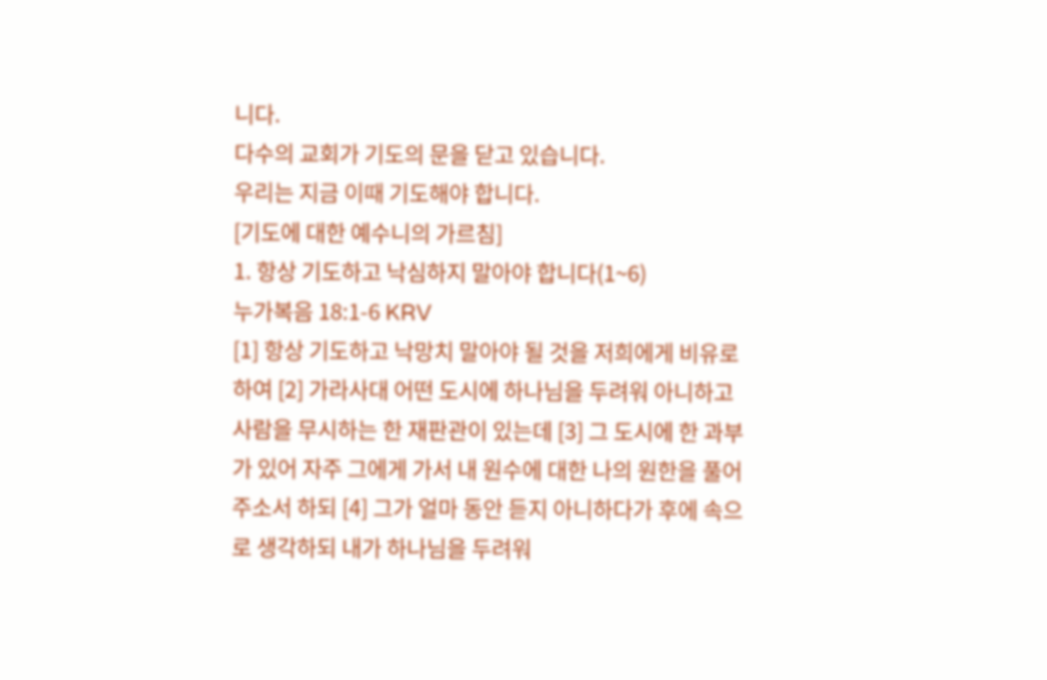니다.
다수의 교회가 기도의 문을 닫고 있습니다.
우리는 지금 이때 기도해야 합니다.
[기도에 대한 예수니의 가르침]
1. 항상 기도하고 낙심하지 말아야 합니다(1~6)
누가복음 18:1-6 KRV
[1] 항상 기도하고 낙망치 말아야 될 것을 저희에게 비유로 하여 [2] 가라사대 어떤 도시에 하나님을 두려워 아니하고 사람을 무시하는 한 재판관이 있는데 [3] 그 도시에 한 과부가 있어 자주 그에게 가서 내 원수에 대한 나의 원한을 풀어 주소서 하되 [4] 그가 얼마 동안 듣지 아니하다가 후에 속으로 생각하되 내가 하나님을 두려워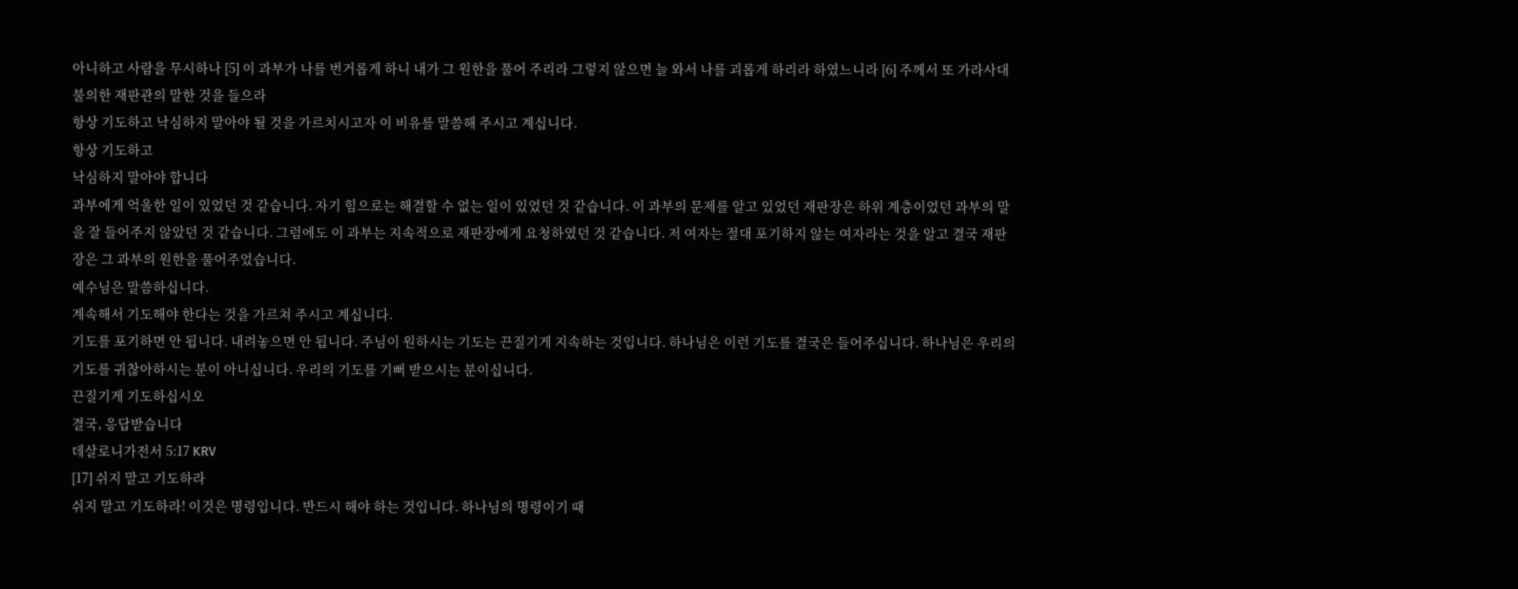아니하고 사람을 무시하나 [5] 이 과부가 나를 번거롭게 하니 내가 그 원한을 풀어 주리라 그렇지 않으면 늘 와서 나를 괴롭게 하리라 하였느니라 [6] 주께서 또 가라사대 불의한 재판관의 말한 것을 들으라
항상 기도하고 낙심하지 말아야 될 것을 가르치시고자 이 비유를 말씀해 주시고 계십니다.
항상 기도하고
낙심하지 말아야 합니다
과부에게 억울한 일이 있었던 것 같습니다. 자기 힘으로는 해결할 수 없는 일이 있었던 것 같습니다. 이 과부의 문제를 알고 있었던 재판장은 하위 계층이었던 과부의 말을 잘 들어주지 않았던 것 같습니다. 그럼에도 이 과부는 지속적으로 재판장에게 요청하였던 것 같습니다. 저 여자는 절대 포기하지 않는 여자라는 것을 알고 결국 재판장은 그 과부의 원한을 풀어주었습니다.
예수님은 말씀하십니다.
계속해서 기도해야 한다는 것을 가르쳐 주시고 계십니다.
기도를 포기하면 안 됩니다. 내려놓으면 안 됩니다. 주님이 원하시는 기도는 끈질기게 지속하는 것입니다. 하나님은 이런 기도를 결국은 들어주십니다. 하나님은 우리의 기도를 귀찮아하시는 분이 아니십니다. 우리의 기도를 기뻐 받으시는 분이십니다.
끈질기게 기도하십시오
결국, 응답받습니다
데살로니가전서 5:17 KRV
[17] 쉬지 말고 기도하라
쉬지 말고 기도하라! 이것은 명령입니다. 반드시 해야 하는 것입니다. 하나님의 명령이기 때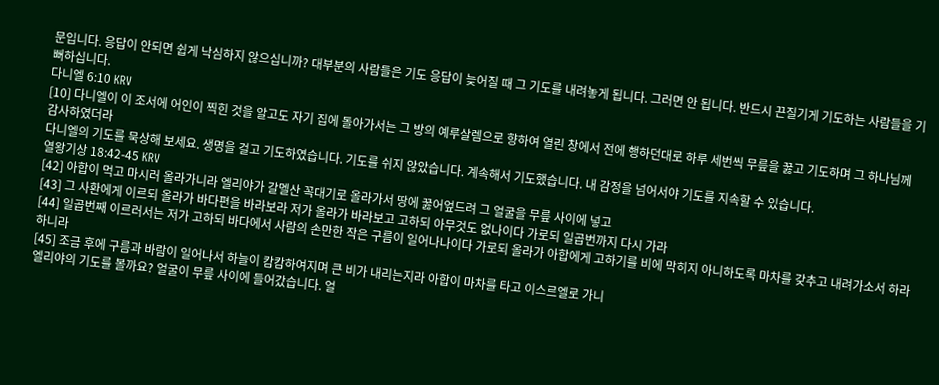문입니다. 응답이 안되면 쉽게 낙심하지 않으십니까? 대부분의 사람들은 기도 응답이 늦어질 때 그 기도를 내려놓게 됩니다. 그러면 안 됩니다. 반드시 끈질기게 기도하는 사람들을 기뻐하십니다.
다니엘 6:10 KRV
[10] 다니엘이 이 조서에 어인이 찍힌 것을 알고도 자기 집에 돌아가서는 그 방의 예루살렘으로 향하여 열린 창에서 전에 행하던대로 하루 세번씩 무릎을 꿇고 기도하며 그 하나님께 감사하였더라
다니엘의 기도를 묵상해 보세요. 생명을 걸고 기도하였습니다. 기도를 쉬지 않았습니다. 계속해서 기도했습니다. 내 감정을 넘어서야 기도를 지속할 수 있습니다.
열왕기상 18:42-45 KRV
[42] 아합이 먹고 마시러 올라가니라 엘리야가 갈멜산 꼭대기로 올라가서 땅에 꿇어엎드려 그 얼굴을 무릎 사이에 넣고
[43] 그 사환에게 이르되 올라가 바다편을 바라보라 저가 올라가 바라보고 고하되 아무것도 없나이다 가로되 일곱번까지 다시 가라
[44] 일곱번째 이르러서는 저가 고하되 바다에서 사람의 손만한 작은 구름이 일어나나이다 가로되 올라가 아합에게 고하기를 비에 막히지 아니하도록 마차를 갖추고 내려가소서 하라 하니라
[45] 조금 후에 구름과 바람이 일어나서 하늘이 캄캄하여지며 큰 비가 내리는지라 아합이 마차를 타고 이스르엘로 가니
엘리야의 기도를 볼까요? 얼굴이 무릎 사이에 들어갔습니다. 얼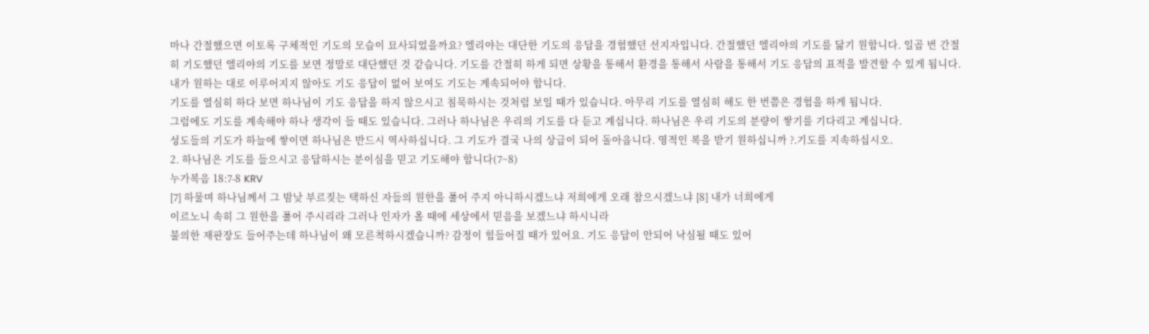마나 간절했으면 이토록 구체적인 기도의 모습이 묘사되었을까요? 엘리야는 대단한 기도의 응답을 경험했던 선지자입니다. 간절했던 엘리야의 기도를 닮기 원합니다. 일곱 번 간절히 기도했던 엘리야의 기도를 보면 정말로 대단했던 것 같습니다. 기도를 간절히 하게 되면 상황을 통해서 환경을 통해서 사람을 통해서 기도 응답의 표적을 발견할 수 있게 됩니다.
내가 원하는 대로 이루어지지 않아도 기도 응답이 없어 보여도 기도는 계속되어야 합니다.
기도를 열심히 하다 보면 하나님이 기도 응답을 하지 않으시고 침묵하시는 것처럼 보일 때가 있습니다. 아무리 기도를 열심히 해도 한 번쯤은 경험을 하게 됩니다.
그럼에도 기도를 계속해야 하나 생각이 들 때도 있습니다. 그러나 하나님은 우리의 기도를 다 듣고 계십니다. 하나님은 우리 기도의 분량이 쌓기를 기다리고 계십니다.
성도들의 기도가 하늘에 쌓이면 하나님은 반드시 역사하십니다. 그 기도가 결국 나의 상급이 되어 돌아옵니다. 영적인 복을 받기 원하십니까 ?.기도를 지속하십시오.
2. 하나님은 기도를 들으시고 응답하시는 분이심을 믿고 기도해야 합니다(7~8)
누가복음 18:7-8 KRV
[7] 하물며 하나님께서 그 밤낮 부르짖는 택하신 자들의 원한을 풀어 주지 아니하시겠느냐 저희에게 오래 참으시겠느냐 [8] 내가 너희에게
이르노니 속히 그 원한을 풀어 주시리라 그러나 인자가 올 때에 세상에서 믿음을 보겠느냐 하시니라
불의한 재판장도 들어주는데 하나님이 왜 모른척하시겠습니까? 감정이 힘들어질 때가 있어요. 기도 응답이 안되어 낙심될 때도 있어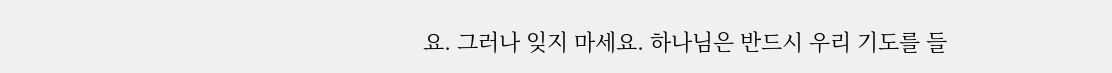요. 그러나 잊지 마세요. 하나님은 반드시 우리 기도를 들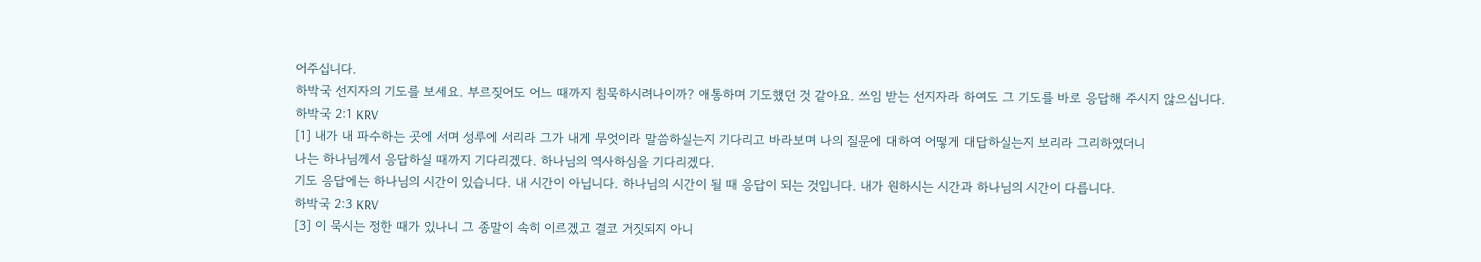어주십니다.
하박국 선지자의 기도를 보세요. 부르짖어도 어느 때까지 침묵하시려나이까? 애통하며 기도했던 것 같아요. 쓰임 받는 선지자라 하여도 그 기도를 바로 응답해 주시지 않으십니다.
하박국 2:1 KRV
[1] 내가 내 파수하는 곳에 서며 성루에 서리라 그가 내게 무엇이라 말씀하실는지 기다리고 바라보며 나의 질문에 대하여 어떻게 대답하실는지 보리라 그리하였더니
나는 하나님께서 응답하실 때까지 기다리겠다. 하나님의 역사하심을 기다리겠다.
기도 응답에는 하나님의 시간이 있습니다. 내 시간이 아닙니다. 하나님의 시간이 될 때 응답이 되는 것입니다. 내가 원하시는 시간과 하나님의 시간이 다릅니다.
하박국 2:3 KRV
[3] 이 묵시는 정한 때가 있나니 그 종말이 속히 이르겠고 결코 거짓되지 아니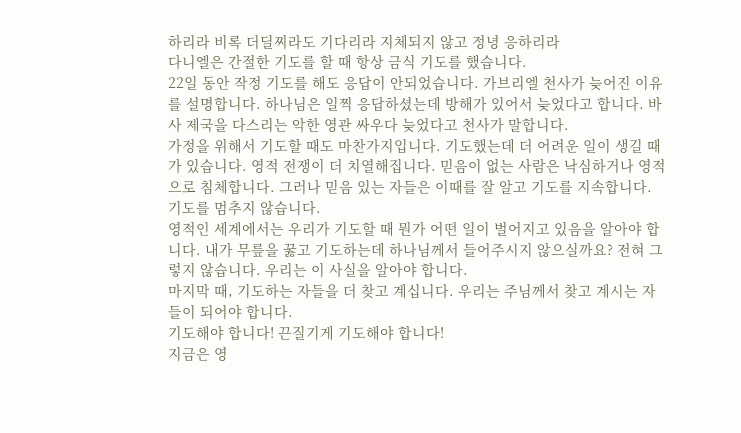하리라 비록 더딜찌라도 기다리라 지체되지 않고 정녕 응하리라
다니엘은 간절한 기도를 할 때 항상 금식 기도를 했습니다.
22일 동안 작정 기도를 해도 응답이 안되었습니다. 가브리엘 천사가 늦어진 이유를 설명합니다. 하나님은 일찍 응답하셨는데 방해가 있어서 늦었다고 합니다. 바사 제국을 다스리는 악한 영관 싸우다 늦었다고 천사가 말합니다.
가정을 위해서 기도할 때도 마찬가지입니다. 기도했는데 더 어려운 일이 생길 때가 있습니다. 영적 전쟁이 더 치열해집니다. 믿음이 없는 사람은 낙심하거나 영적으로 침체합니다. 그러나 믿음 있는 자들은 이때를 잘 알고 기도를 지속합니다. 기도를 멈추지 않습니다.
영적인 세계에서는 우리가 기도할 때 뭔가 어떤 일이 벌어지고 있음을 알아야 합니다. 내가 무릎을 꿇고 기도하는데 하나님께서 들어주시지 않으실까요? 전혀 그렇지 않습니다. 우리는 이 사실을 알아야 합니다.
마지막 때, 기도하는 자들을 더 찾고 계십니다. 우리는 주님께서 찾고 계시는 자들이 되어야 합니다.
기도해야 합니다! 끈질기게 기도해야 합니다!
지금은 영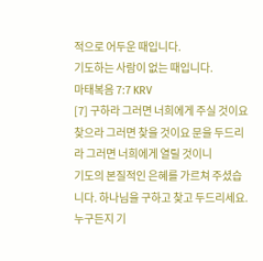적으로 어두운 때입니다.
기도하는 사람이 없는 때입니다.
마태복음 7:7 KRV
[7] 구하라 그러면 너희에게 주실 것이요 찾으라 그러면 찾을 것이요 문을 두드리라 그러면 너희에게 열릴 것이니
기도의 본질적인 은혜를 가르쳐 주셨습니다. 하나님을 구하고 찾고 두드리세요. 누구든지 기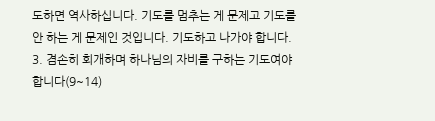도하면 역사하십니다. 기도를 멈추는 게 문제고 기도를 안 하는 게 문제인 것입니다. 기도하고 나가야 합니다.
3. 겸손히 회개하며 하나님의 자비를 구하는 기도여야 합니다(9~14)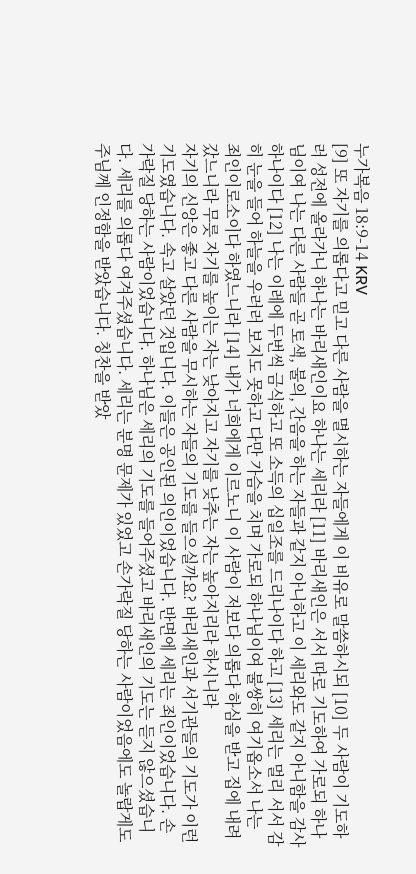누가복음 18:9-14 KRV
[9] 또 자기를 의롭다고 믿고 다른 사람을 멸시하는 자들에게 이 비유로 말씀하시되 [10] 두 사람이 기도하러 성전에 올라가니 하나는 바리새인이요 하나는 세리라 [11] 바리새인은 서서 따로 기도하여 가로되 하나님이여 나는 다른 사람들 곧 토색, 불의, 간음을 하는 자들과 같지 아니하고 이 세리와도 같지 아니함을 감사하나이다 [12] 나는 이레에 두번씩 금식하고 또 소득의 십일조를 드리나이다 하고 [13] 세리는 멀리 서서 감히 눈을 들어 하늘을 우러러 보지도 못하고 다만 가슴을 치며 가로되 하나님이여 불쌍히 여기옵소서 나는 죄인이로소이다 하였느니라 [14] 내가 너희에게 이르노니 이 사람이 저보다 의롭다 하심을 받고 집에 내려 갔느니라 무릇 자기를 높이는 자는 낮아지고 자기를 낮추는 자는 높아지리라 하시니라
자기의 신앙은 좋고 다른 사람을 무시하는 자들의 기도를 들으실까요? 바리새인과 서기관들의 기도가 이런 기도였습니다. 속고 살았던 것입니다. 이들은 공인된 의인이었습니다. 반면에 세리는 죄인이었습니다. 손가락질 당하는 사람이었습니다. 하나님은 세리의 기도를 들어주셨고 바리새인의 기도는 듣지 않으셨습니다. 세리를 의롭다 여겨주셨습니다. 세리는 분명 문제가 있었고 손가락질 당하는 사람이었음에도 놀랍게도 주님께 인정함을 받았습니다. 칭찬을 받았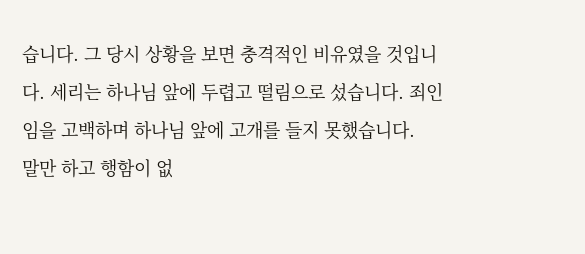습니다. 그 당시 상황을 보면 충격적인 비유였을 것입니다. 세리는 하나님 앞에 두렵고 떨림으로 섰습니다. 죄인임을 고백하며 하나님 앞에 고개를 들지 못했습니다.
말만 하고 행함이 없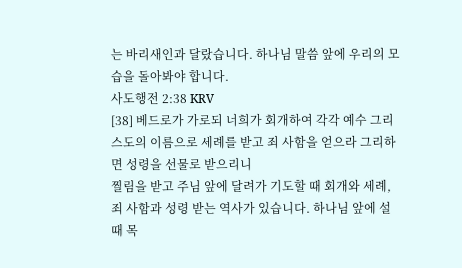는 바리새인과 달랐습니다. 하나님 말씀 앞에 우리의 모습을 돌아봐야 합니다.
사도행전 2:38 KRV
[38] 베드로가 가로되 너희가 회개하여 각각 예수 그리스도의 이름으로 세례를 받고 죄 사함을 얻으라 그리하면 성령을 선물로 받으리니
찔림을 받고 주님 앞에 달려가 기도할 때 회개와 세례, 죄 사함과 성령 받는 역사가 있습니다. 하나님 앞에 설 때 목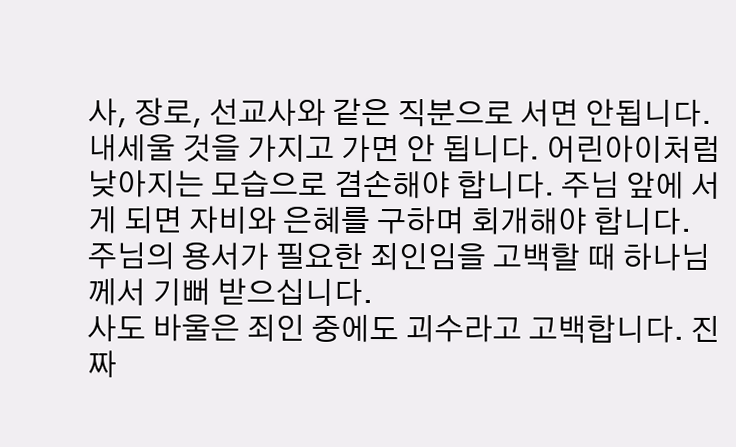사, 장로, 선교사와 같은 직분으로 서면 안됩니다. 내세울 것을 가지고 가면 안 됩니다. 어린아이처럼 낮아지는 모습으로 겸손해야 합니다. 주님 앞에 서게 되면 자비와 은혜를 구하며 회개해야 합니다. 주님의 용서가 필요한 죄인임을 고백할 때 하나님께서 기뻐 받으십니다.
사도 바울은 죄인 중에도 괴수라고 고백합니다. 진짜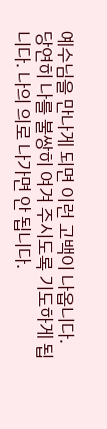예수님을 만나게 되면 이런 고백이 나옵니다. 당연히 나를 불쌍히 여겨 주시도록 기도하게 됩니다. 나의 의로 나가면 안 됩니다.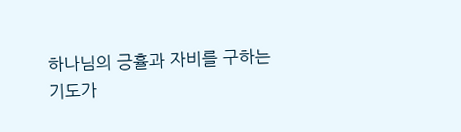하나님의 긍휼과 자비를 구하는 기도가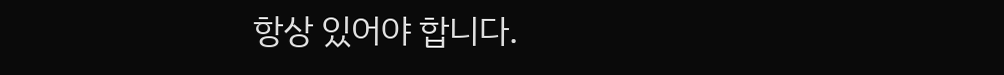항상 있어야 합니다.